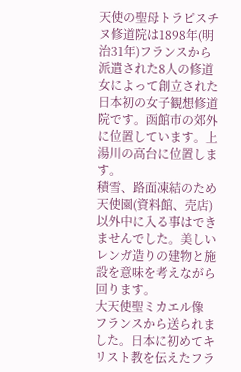天使の聖母トラピスチヌ修道院は1898年(明治31年)フランスから派遣された8人の修道女によって創立された日本初の女子観想修道院です。函館市の郊外に位置しています。上湯川の高台に位置します。
積雪、路面凍結のため天使園(資料館、売店)以外中に入る事はできませんでした。美しいレンガ造りの建物と施設を意味を考えながら回ります。
大天使聖ミカエル像 フランスから送られました。日本に初めてキリスト教を伝えたフラ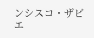ンシスコ・ザビエ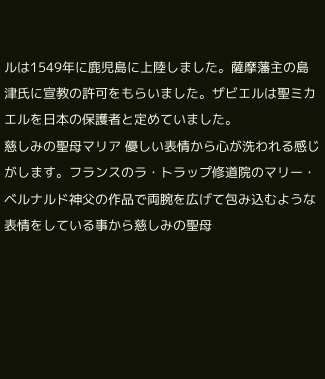ルは1549年に鹿児島に上陸しました。薩摩藩主の島津氏に宣教の許可をもらいました。ザビエルは聖ミカエルを日本の保護者と定めていました。
慈しみの聖母マリア 優しい表情から心が洗われる感じがします。フランスのラ・トラップ修道院のマリー・ベルナルド神父の作品で両腕を広げて包み込むような表情をしている事から慈しみの聖母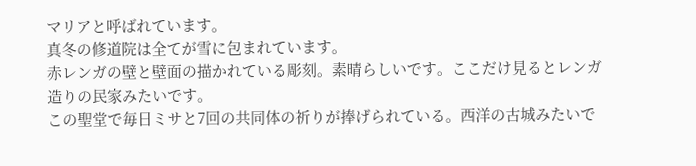マリアと呼ばれています。
真冬の修道院は全てが雪に包まれています。
赤レンガの壁と壁面の描かれている彫刻。素晴らしいです。ここだけ見るとレンガ造りの民家みたいです。
この聖堂で毎日ミサと7回の共同体の祈りが捧げられている。西洋の古城みたいで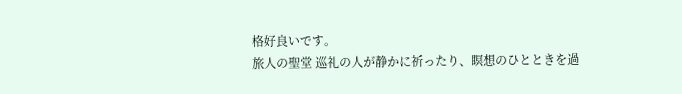格好良いです。
旅人の聖堂 巡礼の人が静かに祈ったり、瞑想のひとときを過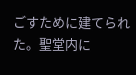ごすために建てられた。聖堂内に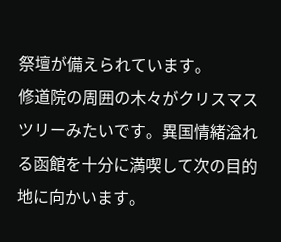祭壇が備えられています。
修道院の周囲の木々がクリスマスツリーみたいです。異国情緒溢れる函館を十分に満喫して次の目的地に向かいます。